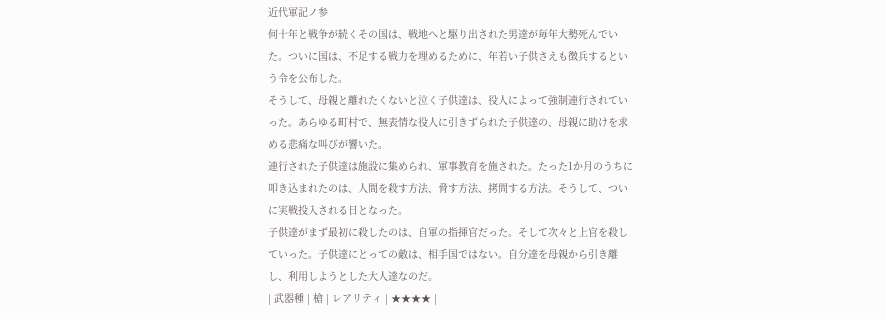近代軍記ノ参
何十年と戦争が続くその国は、戦地へと駆り出された男達が毎年大勢死んでいた。ついに国は、不足する戦力を埋めるために、年若い子供さえも徴兵するという令を公布した。
そうして、母親と離れたくないと泣く子供達は、役人によって強制連行されていった。あらゆる町村で、無表情な役人に引きずられた子供達の、母親に助けを求める悲痛な叫びが響いた。
連行された子供達は施設に集められ、軍事教育を施された。たった1か月のうちに叩き込まれたのは、人間を殺す方法、脅す方法、拷問する方法。そうして、ついに実戦投入される日となった。
子供達がまず最初に殺したのは、自軍の指揮官だった。そして次々と上官を殺していった。子供達にとっての敵は、相手国ではない。自分達を母親から引き離し、利用しようとした大人達なのだ。
| 武器種 | 槍 | レアリティ | ★★★★ |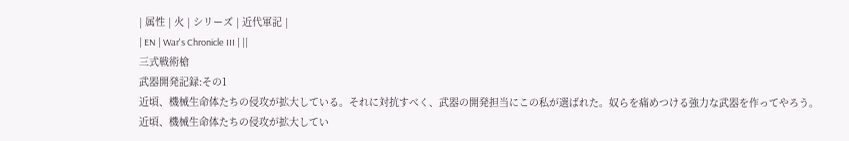| 属性 | 火 | シリーズ | 近代軍記 |
| EN | War's Chronicle III | ||
三式戦術槍
武器開発記録:その1
近頃、機械生命体たちの侵攻が拡大している。それに対抗すべく、武器の開発担当にこの私が選ばれた。奴らを痛めつける強力な武器を作ってやろう。
近頃、機械生命体たちの侵攻が拡大してい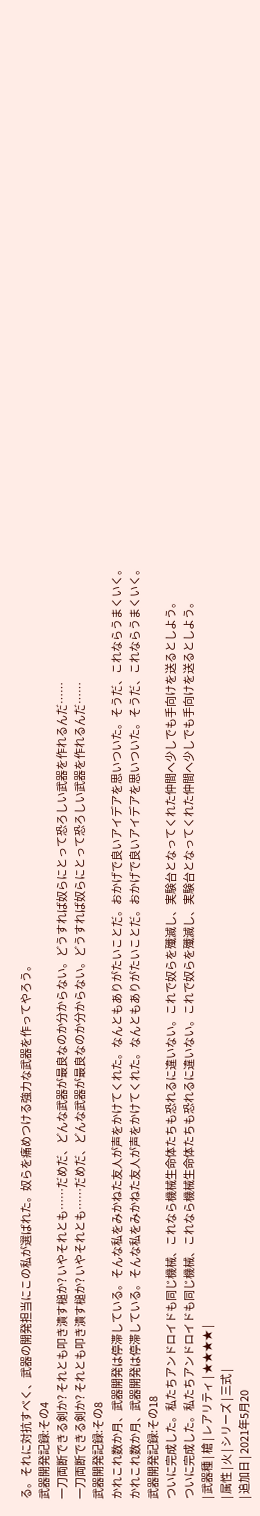る。それに対抗すべく、武器の開発担当にこの私が選ばれた。奴らを痛めつける強力な武器を作ってやろう。
武器開発記録:その4
一刀両断できる剣か? それとも叩き潰す槌か? いやそれとも……だめだ、どんな武器が最良なのか分からない。どうすれば奴らにとって恐ろしい武器を作れるんだ……
一刀両断できる剣か? それとも叩き潰す槌か? いやそれとも……だめだ、どんな武器が最良なのか分からない。どうすれば奴らにとって恐ろしい武器を作れるんだ……
武器開発記録:その8
かれこれ数か月、武器開発は停滞している。そんな私をみかねた友人が声をかけてくれた。なんともありがたいことだ。おかげで良いアイデアを思いついた。そうだ、これならうまくいく。
かれこれ数か月、武器開発は停滞している。そんな私をみかねた友人が声をかけてくれた。なんともありがたいことだ。おかげで良いアイデアを思いついた。そうだ、これならうまくいく。
武器開発記録:その18
ついに完成した。私たちアンドロイドも同じ機械、これなら機械生命体たちも恐れるに違いない。これで奴らを殲滅し、実験台となってくれた仲間へ少しでも手向けを送るとしよう。
ついに完成した。私たちアンドロイドも同じ機械、これなら機械生命体たちも恐れるに違いない。これで奴らを殲滅し、実験台となってくれた仲間へ少しでも手向けを送るとしよう。
| 武器種 | 槍 | レアリティ | ★★★★ |
| 属性 | 火 | シリーズ | 三式 |
| 追加日 | 2021年5月20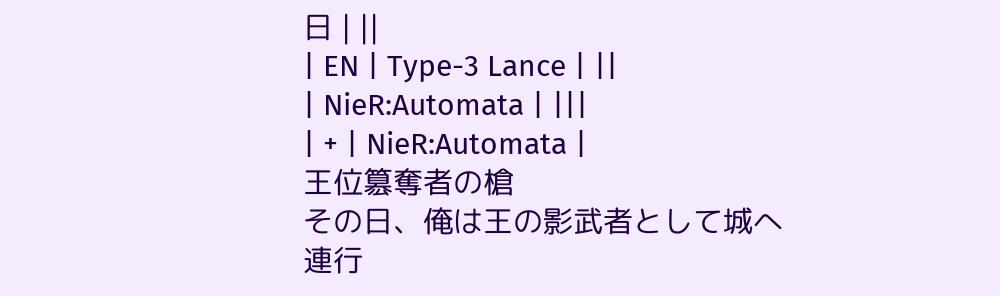日 | ||
| EN | Type-3 Lance | ||
| NieR:Automata | |||
| + | NieR:Automata |
王位簒奪者の槍
その日、俺は王の影武者として城へ連行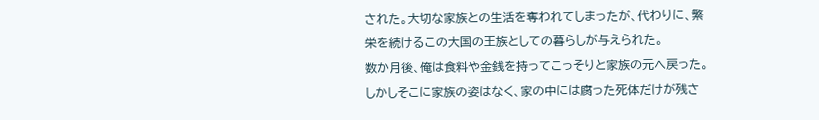された。大切な家族との生活を奪われてしまったが、代わりに、繁栄を続けるこの大国の王族としての暮らしが与えられた。
数か月後、俺は食料や金銭を持ってこっそりと家族の元へ戻った。しかしそこに家族の姿はなく、家の中には腐った死体だけが残さ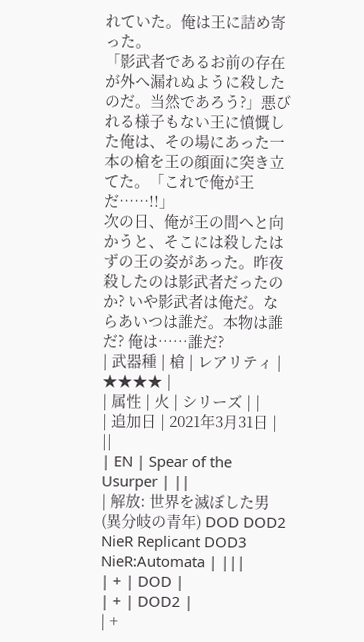れていた。俺は王に詰め寄った。
「影武者であるお前の存在が外へ漏れぬように殺したのだ。当然であろう?」悪びれる様子もない王に憤慨した俺は、その場にあった一本の槍を王の顔面に突き立てた。「これで俺が王だ……!!」
次の日、俺が王の間へと向かうと、そこには殺したはずの王の姿があった。昨夜殺したのは影武者だったのか? いや影武者は俺だ。ならあいつは誰だ。本物は誰だ? 俺は……誰だ?
| 武器種 | 槍 | レアリティ | ★★★★ |
| 属性 | 火 | シリーズ | |
| 追加日 | 2021年3月31日 | ||
| EN | Spear of the Usurper | ||
| 解放: 世界を滅ぼした男(異分岐の青年) DOD DOD2 NieR Replicant DOD3 NieR:Automata | |||
| + | DOD |
| + | DOD2 |
| +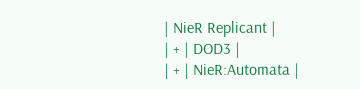| NieR Replicant |
| + | DOD3 |
| + | NieR:Automata |